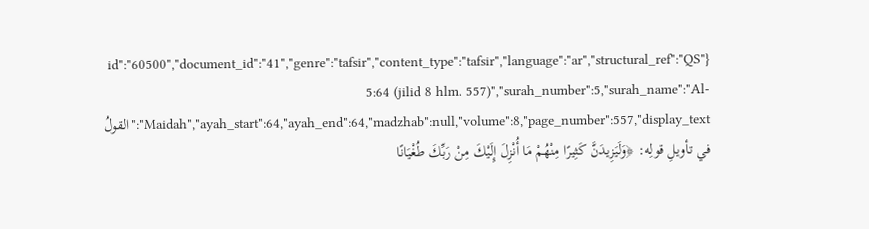{"id":"60500","document_id":"41","genre":"tafsir","content_type":"tafsir","language":"ar","structural_ref":"QS 5:64 (jilid 8 hlm. 557)","surah_number":5,"surah_name":"Al-Maidah","ayah_start":64,"ayah_end":64,"madzhab":null,"volume":8,"page_number":557,"display_text":"القولُ في تأويلِ قولِه: ﴿وَلَيَزِيدَنَّ كَثِيرًا مِنْهُمْ مَا أُنْزِلَ إِلَيْكَ مِنْ رَبِّكَ طُغْيَانًا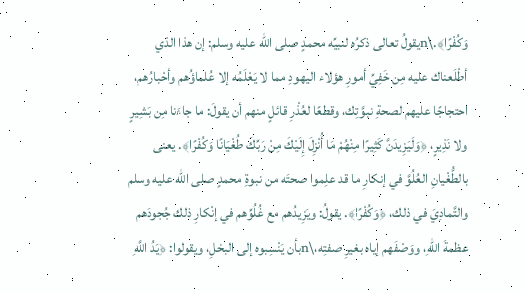وَكُفْرًا﴾.\nيقولُ تعالى ذكرُه لنبيِّه محمدٍ صلى الله عليه وسلم: إن هذا الذي أطْلَعناك عليه مِن خَفِيِّ أمورِ هؤلاء اليهودِ مما لا يَعْلَمُه إلا عُلماؤُهم وأحْبارُهم، احتجاجًا عليهم لصحةِ نبوَّتِك، وقطعًا لعُذْرِ قائلٍ منهم أن يقولَ: ما جاءَنا مِن بَشِيرٍ ولا نَذِيرٍ، ﴿وَلَيَزِيدَنَّ كَثِيرًا مِنْهُمْ مَا أُنْزِلَ إِلَيْكَ مِنْ رَبِّكَ طُغْيَانًا وَكُفْرًا﴾. يعنى بالطُّغْيانِ العُلُوَّ في إنكارِ ما قد علِموا صحتَه من نبوةِ محمدٍ صلى الله عليه وسلم والتَّمادِيَ في ذلك، ﴿وَكُفْرًا﴾. يقولُ: ويَزِيدُهم مع غُلُوِّهم في إنْكارِ ذلك جُجودَهم عظمةَ اللهِ، ووَصْفَهم إياه بغيرِ صفتِه،\nبأن يَنْسِبوه إلى البخلِ، ويقولوا: ﴿يَدُ اللَّهِ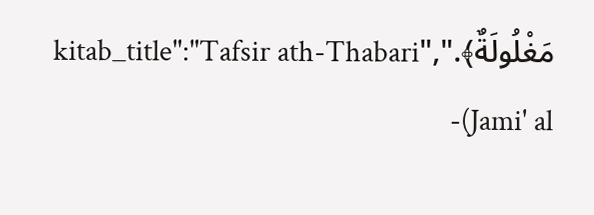مَغْلُولَةٌ﴾.","kitab_title":"Tafsir ath-Thabari (Jami' al-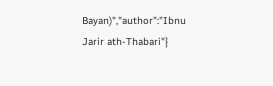Bayan)","author":"Ibnu Jarir ath-Thabari"}